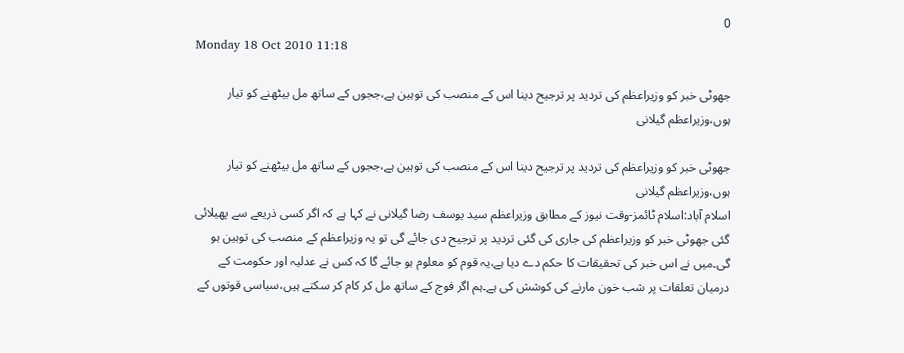0
Monday 18 Oct 2010 11:18

جھوٹی خبر کو وزیراعظم کی تردید پر ترجیح دینا اس کے منصب کی توہین ہے،ججوں کے ساتھ مل بیٹھنے کو تیار ہوں،وزیراعظم گیلانی

جھوٹی خبر کو وزیراعظم کی تردید پر ترجیح دینا اس کے منصب کی توہین ہے،ججوں کے ساتھ مل بیٹھنے کو تیار ہوں،وزیراعظم گیلانی
اسلام آباد:اسلام ٹائمز-وقت نیوز کے مطابق وزیراعظم سید یوسف رضا گیلانی نے کہا ہے کہ اگر کسی ذریعے سے پھیلائی گئی جھوٹی خبر کو وزیراعظم کی جاری کی گئی تردید پر ترجیح دی جائے گی تو یہ وزیراعظم کے منصب کی توہین ہو گی۔میں نے اس خبر کی تحقیقات کا حکم دے دیا ہے،یہ قوم کو معلوم ہو جائے گا کہ کس نے عدلیہ اور حکومت کے درمیان تعلقات پر شب خون مارنے کی کوشش کی ہے۔ہم اگر فوج کے ساتھ مل کر کام کر سکتے ہیں،سیاسی قوتوں کے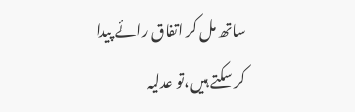ساتھ مل کر اتفاق رائے پیدا کر سکتے ہیں،تو عدلیہ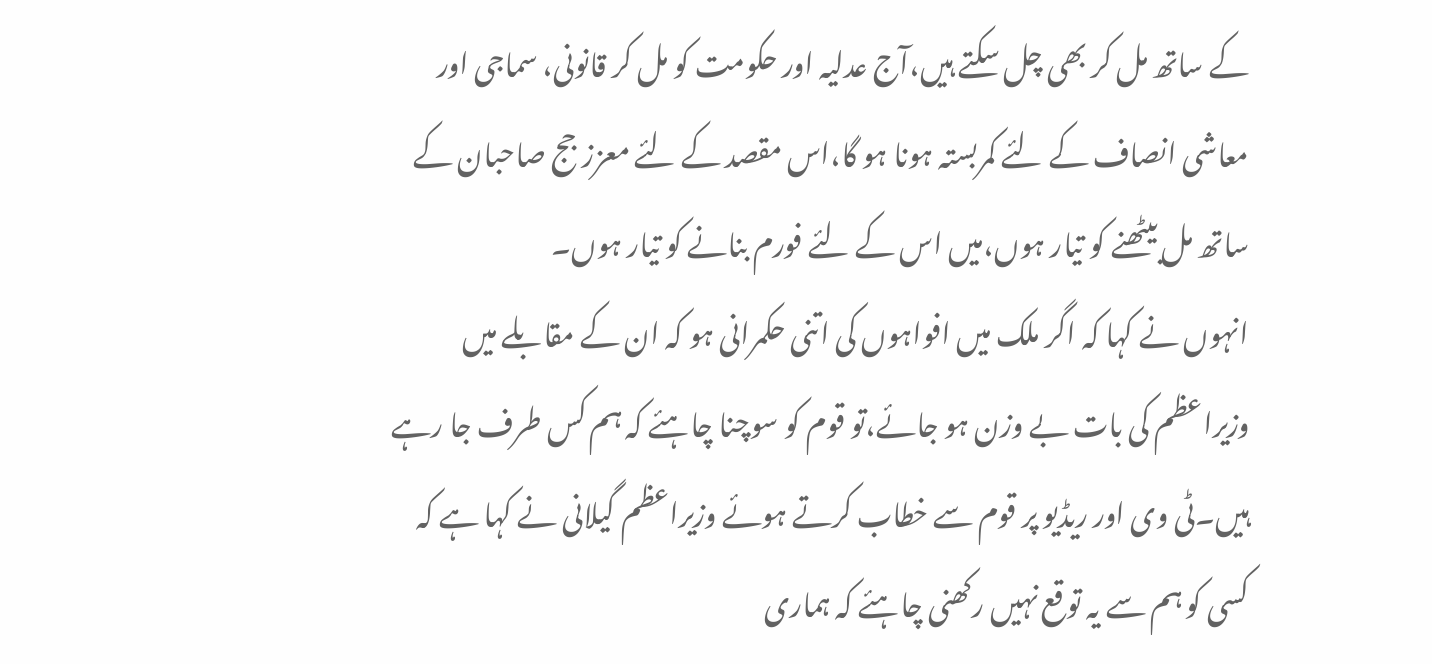کے ساتھ مل کر بھی چل سکتے ہیں،آج عدلیہ اور حکومت کو مل کر قانونی، سماجی اور معاشی انصاف کے لئے کمربستہ ہونا ہو گا،اس مقصد کے لئے معزز جج صاحبان کے ساتھ مل بیٹھنے کو تیار ہوں،میں اس کے لئے فورم بنانے کو تیار ہوں۔
انہوں نے کہا کہ اگر ملک میں افواہوں کی اتنی حکمرانی ہو کہ ان کے مقابلے میں وزیراعظم کی بات بے وزن ہو جائے،تو قوم کو سوچنا چاہئے کہ ہم کس طرف جا رہے ہیں۔ٹی وی اور ریڈیو پر قوم سے خطاب کرتے ہوئے وزیراعظم گیلانی نے کہا ہے کہ کسی کو ہم سے یہ توقع نہیں رکھنی چاہئے کہ ہماری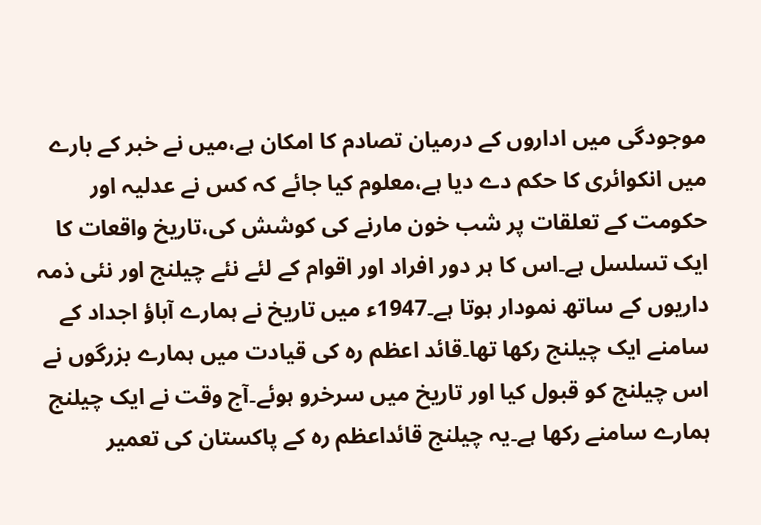موجودگی میں اداروں کے درمیان تصادم کا امکان ہے،میں نے خبر کے بارے میں انکوائری کا حکم دے دیا ہے،معلوم کیا جائے کہ کس نے عدلیہ اور حکومت کے تعلقات پر شب خون مارنے کی کوشش کی،تاریخ واقعات کا ایک تسلسل ہے۔اس کا ہر دور افراد اور اقوام کے لئے نئے چیلنج اور نئی ذمہ داریوں کے ساتھ نمودار ہوتا ہے۔1947ء میں تاریخ نے ہمارے آباؤ اجداد کے سامنے ایک چیلنج رکھا تھا۔قائد اعظم رہ کی قیادت میں ہمارے بزرگوں نے اس چیلنج کو قبول کیا اور تاریخ میں سرخرو ہوئے۔آج وقت نے ایک چیلنج ہمارے سامنے رکھا ہے۔یہ چیلنج قائداعظم رہ کے پاکستان کی تعمیر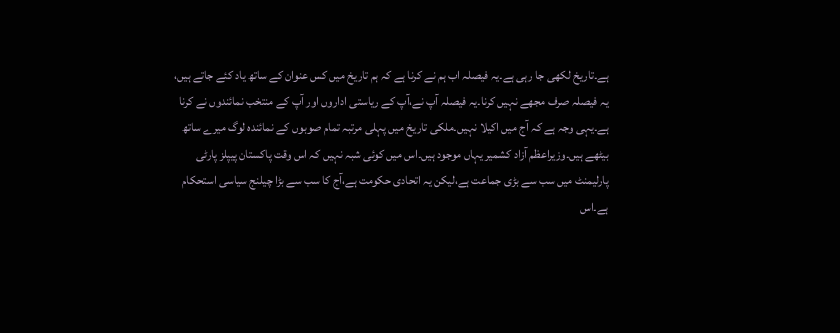ہے۔تاریخ لکھی جا رہی ہے۔یہ فیصلہ اب ہم نے کرنا ہے کہ ہم تاریخ میں کس عنوان کے ساتھ یاد کئے جاتے ہیں، یہ فیصلہ صرف مجھے نہیں کرنا۔یہ فیصلہ آپ نے،آپ کے ریاستی اداروں اور آپ کے منتخب نمائندوں نے کرنا ہے۔یہی وجہ ہے کہ آج میں اکیلا نہیں۔ملکی تاریخ میں پہلی مرتبہ تمام صوبوں کے نمائندہ لوگ میرے ساتھ بیٹھے ہیں۔وزیراعظم آزاد کشمیر یہاں موجود ہیں۔اس میں کوئی شبہ نہیں کہ اس وقت پاکستان پیپلز پارٹی پارلیمنٹ میں سب سے بڑی جماعت ہے،لیکن یہ اتحادی حکومت ہے،آج کا سب سے بڑا چیلنج سیاسی استحکام ہے۔اس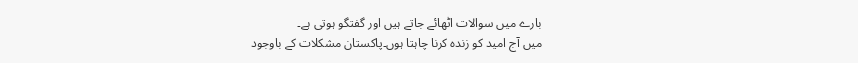بارے میں سوالات اٹھائے جاتے ہیں اور گفتگو ہوتی ہے۔
میں آج امید کو زندہ کرنا چاہتا ہوں۔پاکستان مشکلات کے باوجود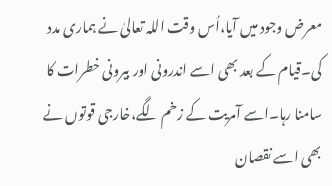معرض وجود میں آیا،اُس وقت اللہ تعالیٰ نے ہماری مدد کی۔قیام کے بعد بھی اسے اندرونی اور بیرونی خطرات کا سامنا رہا۔اسے آمریت کے زخم لگے،خارجی قوتوں نے بھی اسے نقصان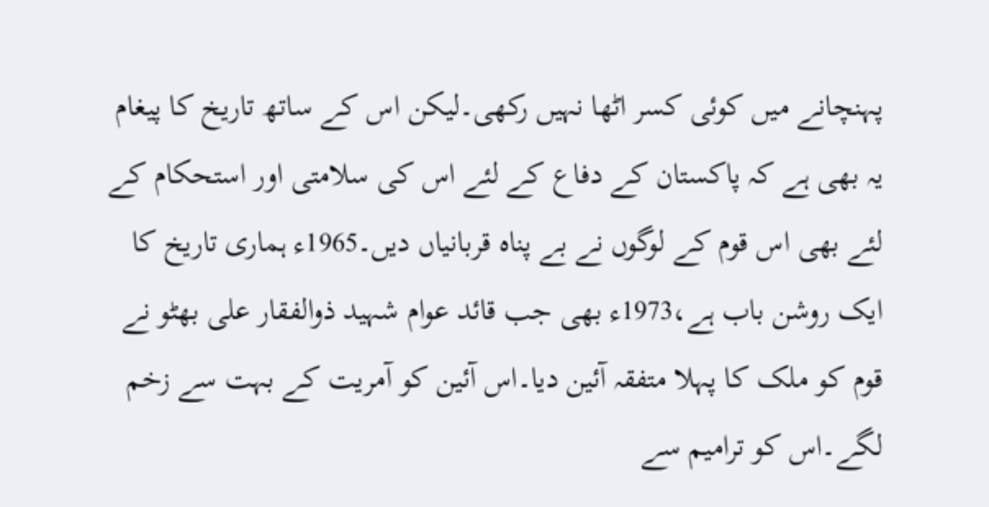پہنچانے میں کوئی کسر اٹھا نہیں رکھی۔لیکن اس کے ساتھ تاریخ کا پیغام یہ بھی ہے کہ پاکستان کے دفاع کے لئے اس کی سلامتی اور استحکام کے لئے بھی اس قوم کے لوگوں نے بے پناہ قربانیاں دیں۔1965ء ہماری تاریخ کا ایک روشن باب ہے،1973ء بھی جب قائد عوام شہید ذوالفقار علی بھٹو نے قوم کو ملک کا پہلا متفقہ آئین دیا۔اس آئین کو آمریت کے بہت سے زخم لگے۔اس کو ترامیم سے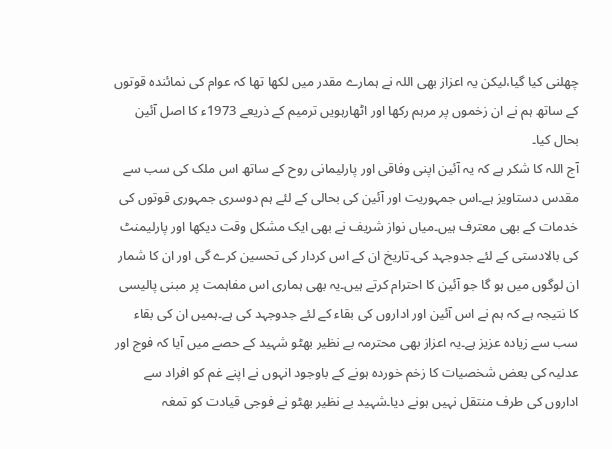چھلنی کیا گیا،لیکن یہ اعزاز بھی اللہ نے ہمارے مقدر میں لکھا تھا کہ عوام کی نمائندہ قوتوں کے ساتھ ہم نے ان زخموں پر مرہم رکھا اور اٹھارہویں ترمیم کے ذریعے 1973ء کا اصل آئین بحال کیا۔
آج اللہ کا شکر ہے کہ یہ آئین اپنی وفاقی اور پارلیمانی روح کے ساتھ اس ملک کی سب سے مقدس دستاویز ہے۔اس جمہوریت اور آئین کی بحالی کے لئے ہم دوسری جمہوری قوتوں کی خدمات کے بھی معترف ہیں۔میاں نواز شریف نے بھی ایک مشکل وقت دیکھا اور پارلیمنٹ کی بالادستی کے لئے جدوجہد کی۔تاریخ ان کے اس کردار کی تحسین کرے گی اور ان کا شمار ان لوگوں میں ہو گا جو آئین کا احترام کرتے ہیں۔یہ بھی ہماری اس مفاہمت پر مبنی پالیسی کا نتیجہ ہے کہ ہم نے اس آئین اور اداروں کی بقاء کے لئے جدوجہد کی ہے۔ہمیں ان کی بقاء سب سے زیادہ عزیز ہے۔یہ اعزاز بھی محترمہ بے نظیر بھٹو شہید کے حصے میں آیا کہ فوج اور عدلیہ کی بعض شخصیات کا زخم خوردہ ہونے کے باوجود انہوں نے اپنے غم کو افراد سے اداروں کی طرف منتقل نہیں ہونے دیا۔شہید بے نظیر بھٹو نے فوجی قیادت کو تمغہ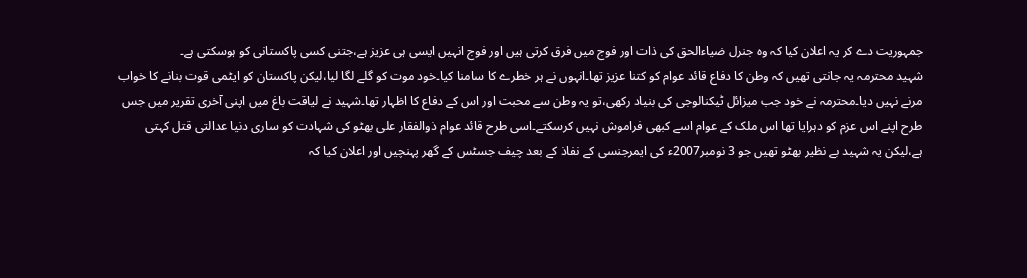جمہوریت دے کر یہ اعلان کیا کہ وہ جنرل ضیاءالحق کی ذات اور فوج میں فرق کرتی ہیں اور فوج انہیں ایسی ہی عزیز ہے،جتنی کسی پاکستانی کو ہوسکتی ہے۔
شہید محترمہ یہ جانتی تھیں کہ وطن کا دفاع قائد عوام کو کتنا عزیز تھا۔انہوں نے ہر خطرے کا سامنا کیا۔خود موت کو گلے لگا لیا،لیکن پاکستان کو ایٹمی قوت بنانے کا خواب مرنے نہیں دیا۔محترمہ نے خود جب میزائل ٹیکنالوجی کی بنیاد رکھی،تو یہ وطن سے محبت اور اس کے دفاع کا اظہار تھا۔شہید نے لیاقت باغ میں اپنی آخری تقریر میں جس طرح اپنے اس عزم کو دہرایا تھا اس ملک کے عوام اسے کبھی فراموش نہیں کرسکتے۔اسی طرح قائد عوام ذوالفقار علی بھٹو کی شہادت کو ساری دنیا عدالتی قتل کہتی ہے،لیکن یہ شہید بے نظیر بھٹو تھیں جو 3 نومبر2007ء کی ایمرجنسی کے نفاذ کے بعد چیف جسٹس کے گھر پہنچیں اور اعلان کیا کہ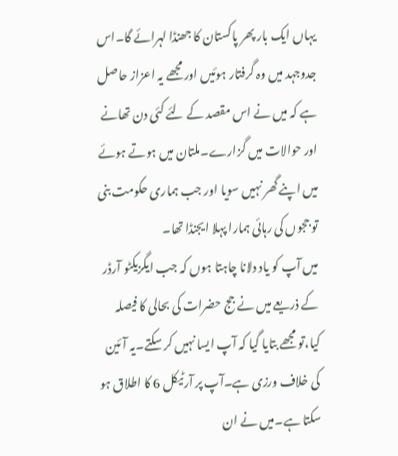یہاں ایک بار پھر پاکستان کا جھنڈا لہرائے گا۔اس جدوجہد میں وہ گرفتار ہوئیں اور مجھے یہ اعزاز حاصل ہے کہ میں نے اس مقصد کے لئے کئی دن تھانے اور حوالات میں گزارے۔ملتان میں ہوتے ہوئے میں اپنے گھر نہیں سویا اور جب ہماری حکومت بنی تو ججوں کی رہائی ہمارا پہلا ایجنڈا تھا۔
میں آپ کو یاد دلانا چاہتا ہوں کہ جب ایگزیکٹو آرڈر کے ذریعے میں نے جج حضرات کی بحالی کا فیصلہ کیا،تو مجھے بتایا گیا کہ آپ ایسا نہیں کر سکتے۔یہ آئین کی خلاف ورزی ہے۔آپ پر آرٹیکل 6 کا اطلاق ہو سکتا ہے۔میں نے ان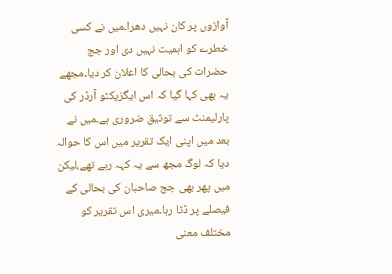آوازوں پر کان نہیں دھرا۔میں نے کسی خطرے کو اہمیت نہیں دی اور جج حضرات کی بحالی کا اعلان کر دیا۔مجھے یہ بھی کہا گیا کہ اس ایگزیکٹو آرڈر کی پارلیمنٹ سے توثیق ضروری ہے۔میں نے بعد میں اپنی ایک تقریر میں اس کا حوالہ دیا کہ لوگ مجھ سے یہ کہہ رہے تھے،لیکن میں پھر بھی جج صاحبان کی بحالی کے فیصلے پر ڈٹا رہا۔میری اس تقریر کو مختلف معنی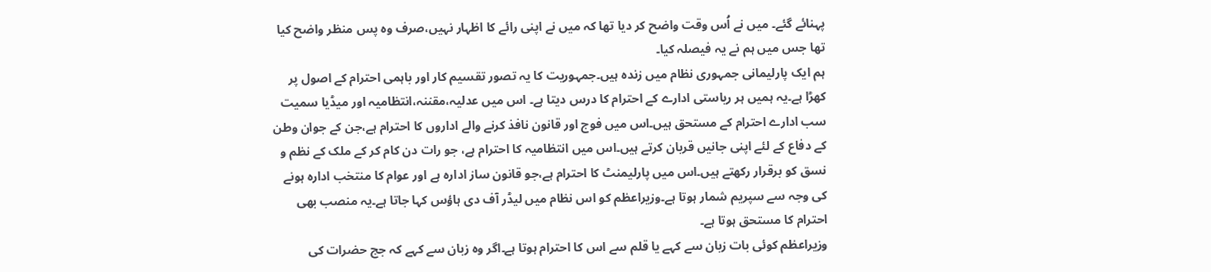پہنائے گئے۔ میں نے اُس وقت واضح کر دیا تھا کہ میں نے اپنی رائے کا اظہار نہیں،صرف وہ پس منظر واضح کیا تھا جس میں ہم نے یہ فیصلہ کیا۔
ہم ایک پارلیمانی جمہوری نظام میں زندہ ہیں۔جمہوریت کا یہ تصور تقسیم کار اور باہمی احترام کے اصول پر کھڑا ہے۔یہ ہمیں ہر ریاستی ادارے کے احترام کا درس دیتا ہے۔ اس میں عدلیہ،مقننہ،انتظامیہ اور میڈیا سمیت سب ادارے احترام کے مستحق ہیں۔اس میں فوج اور قانون نافذ کرنے والے اداروں کا احترام ہے،جن کے جوان وطن کے دفاع کے لئے اپنی جانیں قربان کرتے ہیں۔اس میں انتظامیہ کا احترام ہے، جو رات دن کام کر کے ملک کے نظم و نسق کو برقرار رکھتے ہیں۔اس میں پارلیمنٹ کا احترام ہے،جو قانون ساز ادارہ ہے اور عوام کا منتخب ادارہ ہونے کی وجہ سے سپریم شمار ہوتا ہے۔وزیراعظم کو اس نظام میں لیڈر آف دی ہاؤس کہا جاتا ہے۔یہ منصب بھی احترام کا مستحق ہوتا ہے۔
وزیراعظم کوئی بات زبان سے کہے یا قلم سے اس کا احترام ہوتا ہے۔اگر وہ زبان سے کہے کہ جج حضرات کی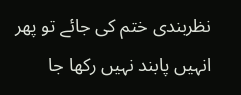نظربندی ختم کی جائے تو پھر انہیں پابند نہیں رکھا جا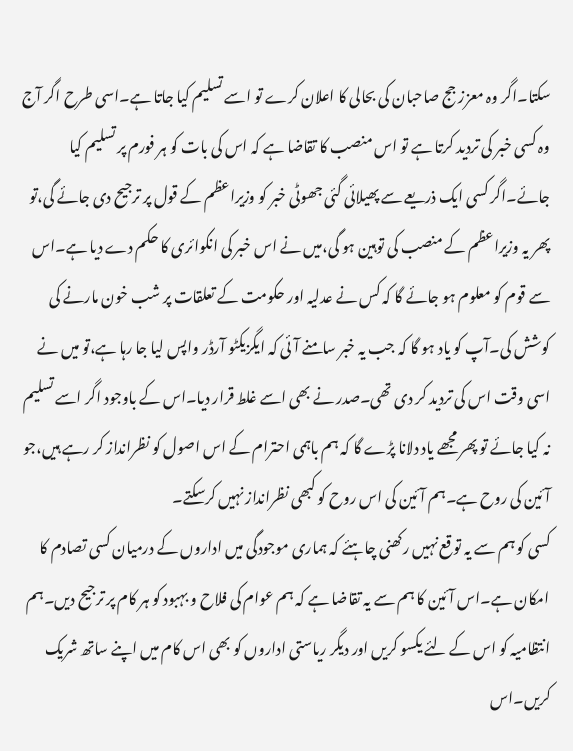سکتا۔اگر وہ معزز جج صاحبان کی بحالی کا اعلان کرے تو اسے تسلیم کیا جاتا ہے۔اسی طرح اگر آج وہ کسی خبر کی تردید کرتا ہے تو اس منصب کا تقاضا ہے کہ اس کی بات کو ہر فورم پر تسلیم کیا جائے۔اگر کسی ایک ذریعے سے پھیلائی گئی جھوٹی خبر کو وزیراعظم کے قول پر ترجیح دی جائے گی،تو پھر یہ وزیراعظم کے منصب کی توہین ہو گی،میں نے اس خبر کی انکوائری کا حکم دے دیا ہے۔اس سے قوم کو معلوم ہو جائے گا کہ کس نے عدلیہ اور حکومت کے تعلقات پر شب خون مارنے کی کوشش کی۔آپ کو یاد ہو گا کہ جب یہ خبر سامنے آئی کہ ایگزیکٹو آرڈر واپس لیا جا رہا ہے،تو میں نے اسی وقت اس کی تردید کر دی تھی۔صدر نے بھی اسے غلط قرار دیا۔اس کے باوجود اگر اسے تسلیم نہ کیا جائے تو پھر مجھے یاد دلانا پڑے گا کہ ہم باہمی احترام کے اس اصول کو نظرانداز کر رہے ہیں،جو آئین کی روح ہے۔ہم آئین کی اس روح کو کبھی نظرانداز نہیں کرسکتے۔
کسی کو ہم سے یہ توقع نہیں رکھنی چاہئے کہ ہماری موجودگی میں اداروں کے درمیان کسی تصادم کا امکان ہے۔اس آئین کا ہم سے یہ تقاضا ہے کہ ہم عوام کی فلاح و بہبود کو ہر کام پر ترجیح دیں۔ہم انتظامیہ کو اس کے لئے یکسو کریں اور دیگر ریاستی اداروں کو بھی اس کام میں اپنے ساتھ شریک کریں۔اس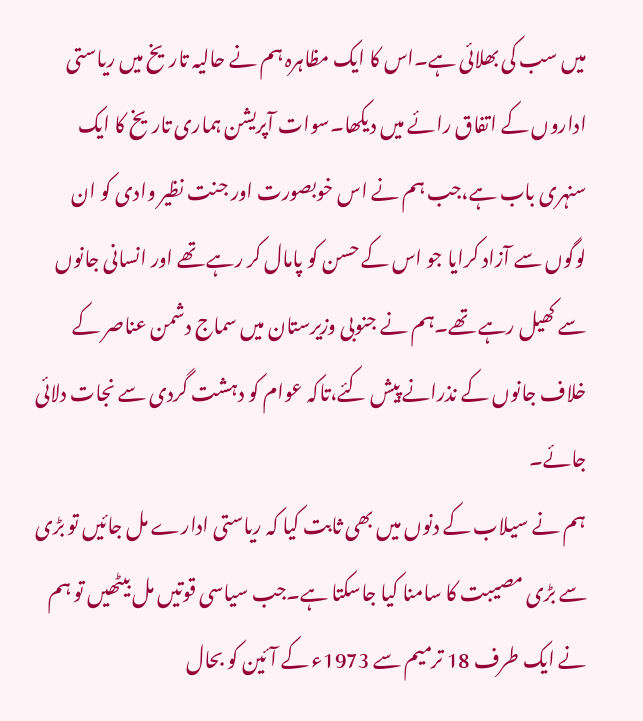میں سب کی بھلائی ہے۔اس کا ایک مظاہرہ ہم نے حالیہ تاریخ میں ریاستی اداروں کے اتفاق رائے میں دیکھا۔سوات آپریشن ہماری تاریخ کا ایک سنہری باب ہے،جب ہم نے اس خوبصورت اور جنت نظیر وادی کو ان لوگوں سے آزاد کرایا جو اس کے حسن کو پامال کر رہے تھے اور انسانی جانوں سے کھیل رہے تھے۔ہم نے جنوبی وزیرستان میں سماج دشمن عناصر کے خلاف جانوں کے نذرانے پیش کئے،تاکہ عوام کو دہشت گردی سے نجات دلائی جائے۔
ہم نے سیلاب کے دنوں میں بھی ثابت کیا کہ ریاستی ادارے مل جائیں تو بڑی سے بڑی مصیبت کا سامنا کیا جاسکتا ہے۔جب سیاسی قوتیں مل بیٹھیں تو ہم نے ایک طرف 18 ترمیم سے 1973ء کے آئین کو بحال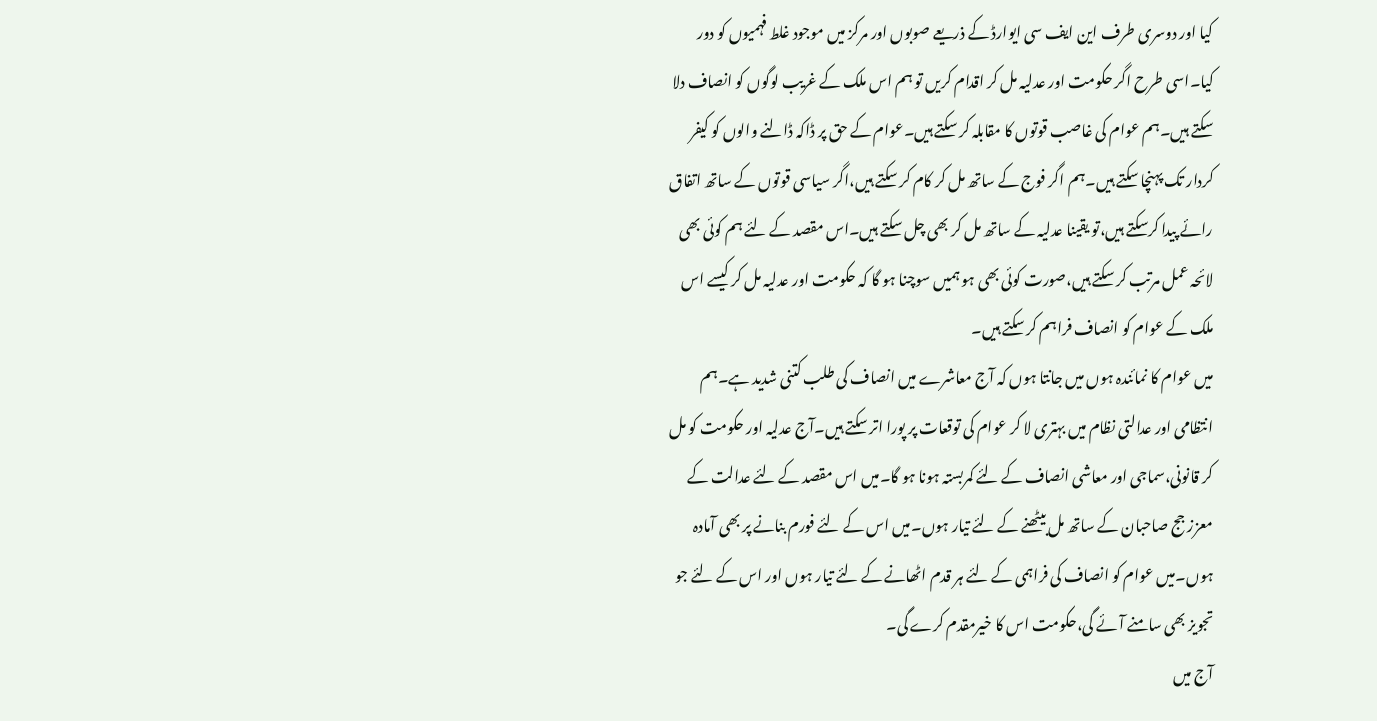کیا اور دوسری طرف این ایف سی ایوارڈ کے ذریعے صوبوں اور مرکز میں موجود غلط فہمیوں کو دور کیا۔اسی طرح اگر حکومت اور عدلیہ مل کر اقدام کریں تو ہم اس ملک کے غریب لوگوں کو انصاف دلا سکتے ہیں۔ہم عوام کی غاصب قوتوں کا مقابلہ کر سکتے ہیں۔عوام کے حق پر ڈاکہ ڈالنے والوں کو کیفر کردار تک پہنچا سکتے ہیں۔ہم اگر فوج کے ساتھ مل کر کام کر سکتے ہیں،اگر سیاسی قوتوں کے ساتھ اتفاق رائے پیدا کرسکتے ہیں،تو یقینا عدلیہ کے ساتھ مل کر بھی چل سکتے ہیں۔اس مقصد کے لئے ہم کوئی بھی لائحہ عمل مرتب کر سکتے ہیں،صورت کوئی بھی ہو ہمیں سوچنا ہو گا کہ حکومت اور عدلیہ مل کر کیسے اس ملک کے عوام کو انصاف فراہم کر سکتے ہیں۔
میں عوام کا نمائندہ ہوں میں جانتا ہوں کہ آج معاشرے میں انصاف کی طلب کتنی شدید ہے۔ہم انتظامی اور عدالتی نظام میں بہتری لا کر عوام کی توقعات پر پورا اتر سکتے ہیں۔آج عدلیہ اور حکومت کو مل کر قانونی،سماجی اور معاشی انصاف کے لئے کمربستہ ہونا ہو گا۔میں اس مقصد کے لئے عدالت کے معزز جج صاحبان کے ساتھ مل بیٹھنے کے لئے تیار ہوں۔میں اس کے لئے فورم بنانے پر بھی آمادہ ہوں۔میں عوام کو انصاف کی فراہمی کے لئے ہر قدم اٹھانے کے لئے تیار ہوں اور اس کے لئے جو تجویز بھی سامنے آئے گی،حکومت اس کا خیرمقدم کرے گی۔
آج میں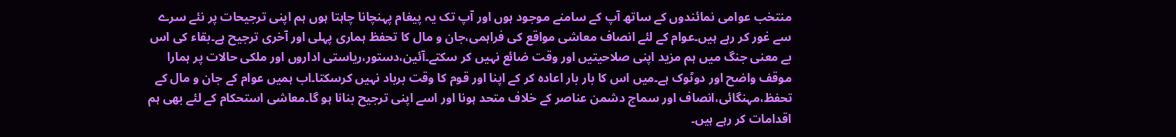منتخب عوامی نمائندوں کے ساتھ آپ کے سامنے موجود ہوں اور آپ تک یہ پیغام پہنچانا چاہتا ہوں ہم اپنی ترجیحات پر نئے سرے سے غور کر رہے ہیں۔عوام کے لئے انصاف معاشی مواقع کی فراہمی،جان و مال کا تحفظ ہماری پہلی اور آخری ترجیح ہے۔بقاء کی اس بے معنی جنگ میں ہم مزید اپنی صلاحیتیں اور وقت ضائع نہیں کر سکتے۔آئین،دستور،ریاستی اداروں اور ملکی حالات پر ہمارا موقف واضح اور دوٹوک ہے۔میں اس کا بار بار اعادہ کر کے اپنا اور قوم کا وقت برباد نہیں کرسکتا۔اب ہمیں عوام کے جان و مال کے تحفظ،مہنگائی،انصاف اور سماج دشمن عناصر کے خلاف متحد ہونا اور اسے اپنی ترجیح بنانا ہو گا۔معاشی استحکام کے لئے بھی ہم اقدامات کر رہے ہیں۔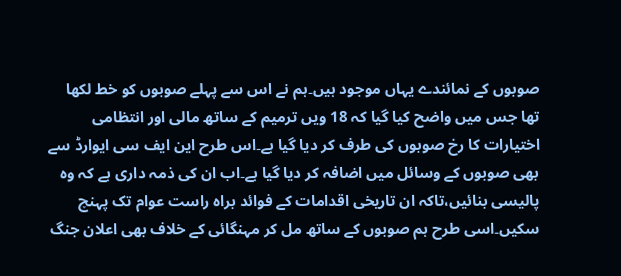صوبوں کے نمائندے یہاں موجود ہیں۔ہم نے اس سے پہلے صوبوں کو خط لکھا تھا جس میں واضح کیا گیا کہ 18 ویں ترمیم کے ساتھ مالی اور انتظامی اختیارات کا رخ صوبوں کی طرف کر دیا گیا ہے۔اس طرح این ایف سی ایوارڈ سے بھی صوبوں کے وسائل میں اضافہ کر دیا گیا ہے۔اب ان کی ذمہ داری ہے کہ وہ پالیسی بنائیں،تاکہ ان تاریخی اقدامات کے فوائد براہ راست عوام تک پہنچ سکیں۔اسی طرح ہم صوبوں کے ساتھ مل کر مہنگائی کے خلاف بھی اعلان جنگ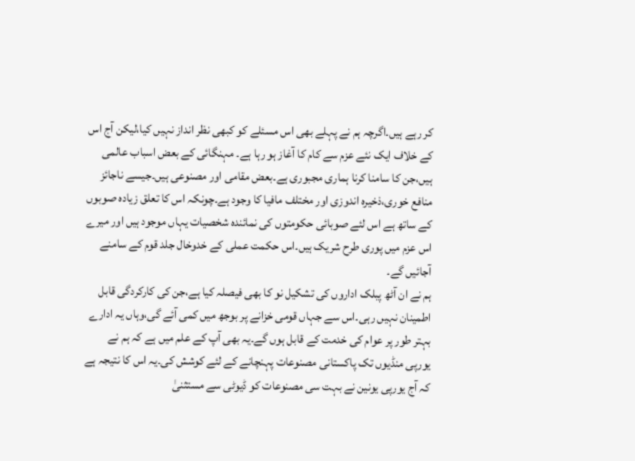کر رہے ہیں۔اگرچہ ہم نے پہلے بھی اس مسئلے کو کبھی نظر انداز نہیں کیا،لیکن آج اس کے خلاف ایک نئے عزم سے کام کا آغاز ہو رہا ہے۔ مہنگائی کے بعض اسباب عالمی ہیں،جن کا سامنا کرنا ہماری مجبوری ہے۔بعض مقامی اور مصنوعی ہیں۔جیسے ناجائز منافع خوری،ذخیرہ اندوزی اور مختلف مافیا کا وجود ہے۔چونکہ اس کا تعلق زیادہ صوبوں کے ساتھ ہے اس لئے صوبائی حکومتوں کی نمائندہ شخصیات یہاں موجود ہیں اور میرے اس عزم میں پوری طرح شریک ہیں۔اس حکمت عملی کے خدوخال جلد قوم کے سامنے آجائیں گے۔
ہم نے ان آٹھ پبلک اداروں کی تشکیل نو کا بھی فیصلہ کیا ہے،جن کی کارکردگی قابل اطمینان نہیں رہی۔اس سے جہاں قومی خزانے پر بوجھ میں کمی آئے گی،وہاں یہ ادارے بہتر طور پر عوام کی خدمت کے قابل ہوں گے۔یہ بھی آپ کے علم میں ہے کہ ہم نے یورپی منڈیوں تک پاکستانی مصنوعات پہنچانے کے لئے کوشش کی۔یہ اس کا نتیجہ ہے کہ آج یورپی یونین نے بہت سی مصنوعات کو ڈیوٹی سے مستثنیٰ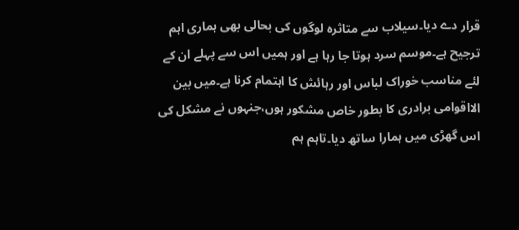قرار دے دیا۔سیلاب سے متاثرہ لوگوں کی بحالی بھی ہماری اہم ترجیح ہے۔موسم سرد ہوتا جا رہا ہے اور ہمیں اس سے پہلے ان کے لئے مناسب خوراک لباس اور رہائش کا اہتمام کرنا ہے۔میں بین الااقوامی برادری کا بطور خاص مشکور ہوں،جنہوں نے مشکل کی اس گھڑی میں ہمارا ساتھ دیا۔تاہم ہم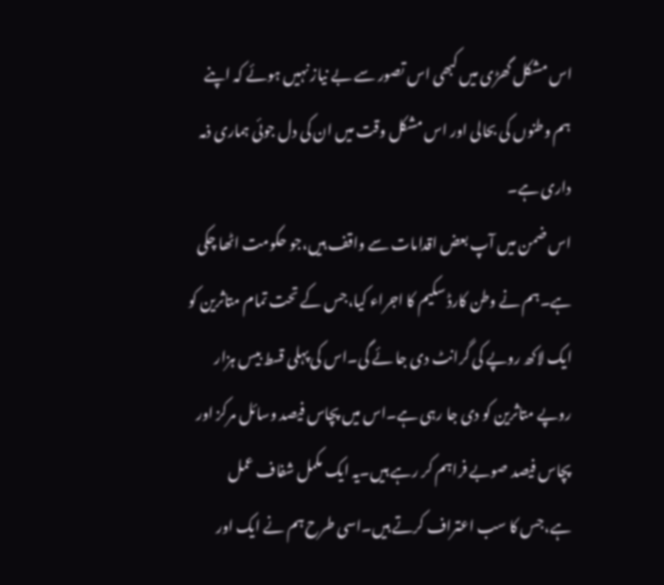اس مشکل گھڑی میں کبھی اس تصور سے بے نیاز نہیں ہوئے کہ اپنے ہم وطنوں کی بحالی اور اس مشکل وقت میں ان کی دل جوئی ہماری ذمہ داری ہے۔
اس ضمن میں آپ بعض اقدامات سے واقف ہیں،جو حکومت اٹھا چکی ہے۔ہم نے وطن کارڈ سکیم کا اجراء کیا،جس کے تحت تمام متاثرین کو ایک لاکھ روپے کی گرانٹ دی جا ئے گی۔اس کی پہلی قسط بیس ہزار روپے متاثرین کو دی جا رہی ہے۔اس میں پچاس فیصد وسائل مرکز اور پچاس فیصد صوبے فراہم کر رہے ہیں۔یہ ایک مکمل شفاف عمل ہے،جس کا سب اعتراف کرتے ہیں۔اسی طرح ہم نے ایک اور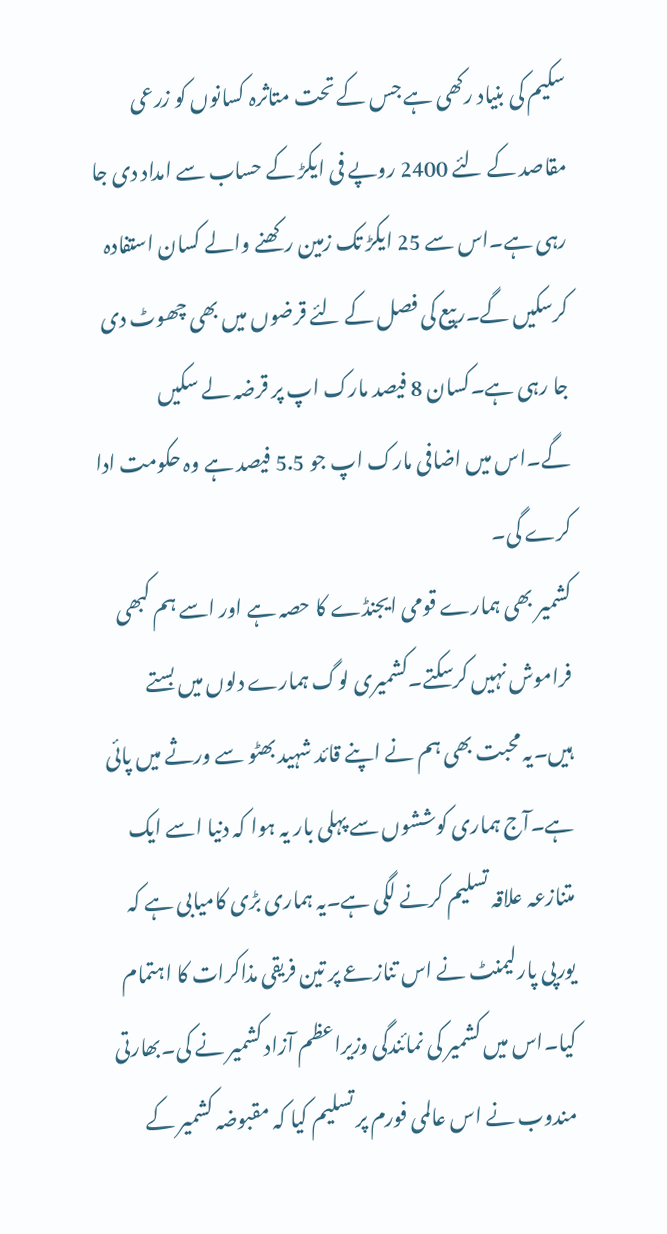سکیم کی بنیاد رکھی ہے جس کے تحت متاثرہ کسانوں کو زرعی مقاصد کے لئے 2400 روپے فی ایکڑ کے حساب سے امداد دی جا رہی ہے۔اس سے 25 ایکڑ تک زمین رکھنے والے کسان استفادہ کرسکیں گے۔ربیع کی فصل کے لئے قرضوں میں بھی چھوٹ دی جا رہی ہے۔کسان 8 فیصد مارک اپ پر قرضہ لے سکیں گے۔اس میں اضافی مارک اپ جو 5.5 فیصد ہے وہ حکومت ادا کرے گی۔
کشمیر بھی ہمارے قومی ایجنڈے کا حصہ ہے اور اسے ہم کبھی فراموش نہیں کرسکتے۔کشمیری لوگ ہمارے دلوں میں بستے ہیں۔یہ محبت بھی ہم نے اپنے قائد شہید بھٹو سے ورثے میں پائی ہے۔آج ہماری کوششوں سے پہلی بار یہ ہوا کہ دنیا اسے ایک متنازعہ علاقہ تسلیم کرنے لگی ہے۔یہ ہماری بڑی کامیابی ہے کہ یورپی پارلیمنٹ نے اس تنازعے پر تین فریقی مذاکرات کا اہتمام کیا۔اس میں کشمیر کی نمائندگی وزیراعظم آزاد کشمیر نے کی۔بھارتی مندوب نے اس عالمی فورم پر تسلیم کیا کہ مقبوضہ کشمیر کے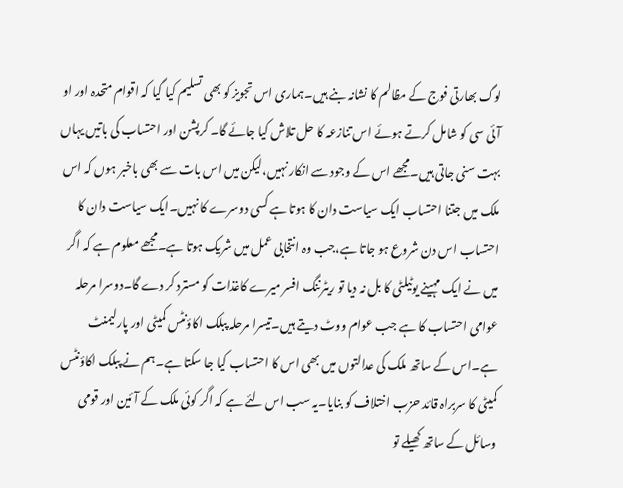لوگ بھارتی فوج کے مظالم کا نشانہ بنے ہیں۔ہماری اس تجویز کو بھی تسلیم کیا گیا کہ اقوام متحدہ اور او آئی سی کو شامل کرتے ہوئے اس تنازعہ کا حل تلاش کیا جائے گا۔ کرپشن اور احتساب کی باتیں یہاں بہت سنی جاتی ہیں۔مجھے اس کے وجود سے انکار نہیں،لیکن میں اس بات سے بھی باخبر ہوں کہ اس ملک میں جتنا احتساب ایک سیاست دان کا ہوتا ہے کسی دوسرے کا نہیں۔ایک سیاست دان کا احتساب اس دن شروع ہو جاتا ہے،جب وہ انتخابی عمل میں شریک ہوتا ہے۔مجھے معلوم ہے کہ اگر میں نے ایک مہینے یوٹیلٹی کا بل نہ دیا تو ریٹرننگ افسر میرے کاغذات کو مسترد کر دے گا۔دوسرا مرحلہ عوامی احتساب کا ہے جب عوام ووٹ دیتے ہیں۔تیسرا مرحلہ پبلک اکاؤنٹس کمیٹی اور پارلیمنٹ ہے۔اس کے ساتھ ملک کی عدالتوں میں بھی اس کا احتساب کیا جا سکتا ہے۔ہم نے پبلک اکاؤنٹس کمیٹی کا سربراہ قائد حزب اختلاف کو بنایا۔یہ سب اس لئے ہے کہ اگر کوئی ملک کے آئین اور قومی وسائل کے ساتھ کھیلے تو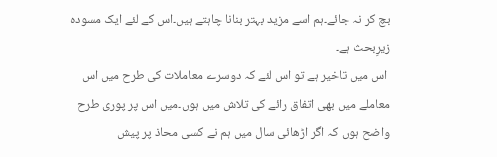بچ کر نہ جائے۔ہم اسے مزید بہتر بنانا چاہتے ہیں۔اس کے لئے ایک مسودہ زیرِبحث ہے۔
 اس میں تاخیر ہے تو اس لئے کہ دوسرے معاملات کی طرح میں اس معاملے میں بھی اتفاق رائے کی تلاش میں ہوں۔میں اس پر پوری طرح واضح ہوں کہ اگر اڑھائی سال میں ہم نے کسی محاذ پر پیش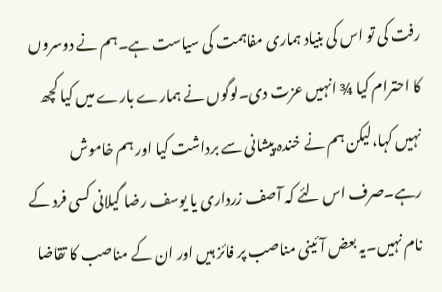رفت کی تو اس کی بنیاد ہماری مفاہمت کی سیاست ہے۔ہم نے دوسروں کا احترام کیا ¾ انہیں عزت دی۔لوگوں نے ہمارے بارے میں کیا کچھ نہیں کہا،لیکن ہم نے خندہ پیشانی سے برداشت کیا اور ہم خاموش رہے۔صرف اس لئے کہ آصف زرداری یا یوسف رضا گیلانی کسی فرد کے نام نہیں۔یہ بعض آئینی مناصب پر فائز ہیں اور ان کے مناصب کا تقاضا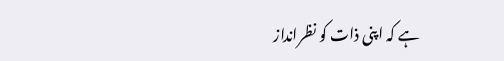ہے کہ اپنی ذات کو نظرانداز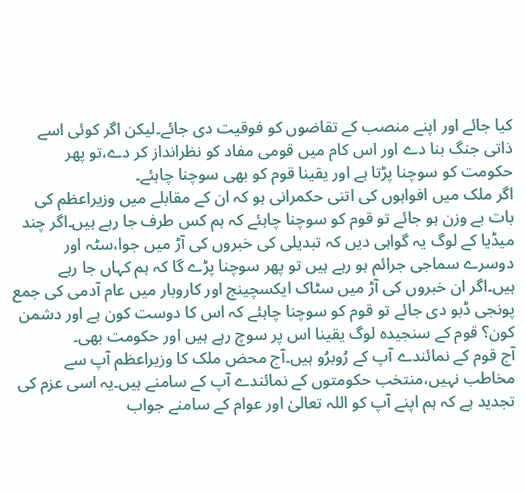کیا جائے اور اپنے منصب کے تقاضوں کو فوقیت دی جائے۔لیکن اگر کوئی اسے ذاتی جنگ بنا دے اور اس کام میں قومی مفاد کو نظرانداز کر دے،تو پھر حکومت کو سوچنا پڑتا ہے اور یقینا قوم کو بھی سوچنا چاہئے۔
اگر ملک میں افواہوں کی اتنی حکمرانی ہو کہ ان کے مقابلے میں وزیراعظم کی بات بے وزن ہو جائے تو قوم کو سوچنا چاہئے کہ ہم کس طرف جا رہے ہیں۔اگر چند میڈیا کے لوگ یہ گواہی دیں کہ تبدیلی کی خبروں کی آڑ میں جوا،سٹہ اور دوسرے سماجی جرائم ہو رہے ہیں تو پھر سوچنا پڑے گا کہ ہم کہاں جا رہے ہیں۔اگر ان خبروں کی آڑ میں سٹاک ایکسچینج اور کاروبار میں عام آدمی کی جمع پونجی ڈبو دی جائے تو قوم کو سوچنا چاہئے کہ اس کا دوست کون ہے اور دشمن کون؟ قوم کے سنجیدہ لوگ یقینا اس پر سوچ رہے ہیں اور حکومت بھی۔
آج قوم کے نمائندے آپ کے رُوبرُو ہیں۔آج محض ملک کا وزیراعظم آپ سے مخاطب نہیں،منتخب حکومتوں کے نمائندے آپ کے سامنے ہیں۔یہ اسی عزم کی تجدید ہے کہ ہم اپنے آپ کو اللہ تعالیٰ اور عوام کے سامنے جواب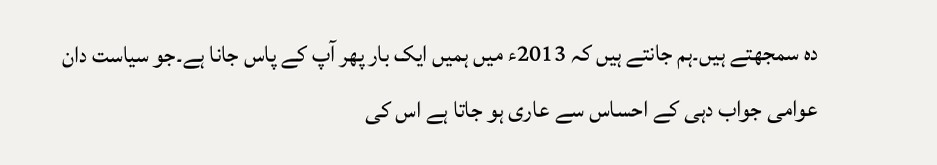دہ سمجھتے ہیں۔ہم جانتے ہیں کہ 2013ء میں ہمیں ایک بار پھر آپ کے پاس جانا ہے۔جو سیاست دان عوامی جواب دہی کے احساس سے عاری ہو جاتا ہے اس کی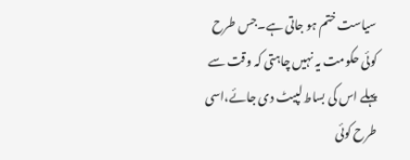سیاست ختم ہو جاتی ہے۔جس طرح کوئی حکومت یہ نہیں چاہتی کہ وقت سے پہلے اس کی بساط لپیٹ دی جائے،اسی طرح کوئی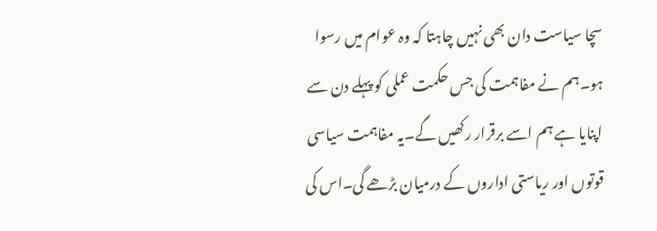سچا سیاست دان بھی نہیں چاہتا کہ وہ عوام میں رسوا ہو۔ہم نے مفاہمت کی جس حکمت عملی کو پہلے دن سے اپنایا ہے ہم اسے برقرار رکھیں گے۔یہ مفاہمت سیاسی قوتوں اور ریاستی اداروں کے درمیان بڑھے گی۔اس کی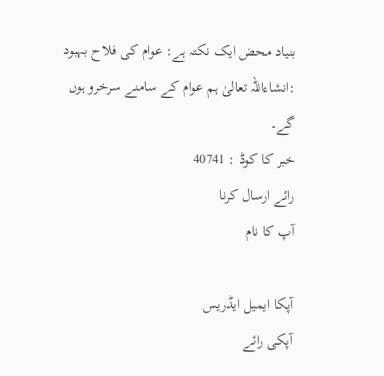بنیاد محض ایک نکتہ ہے: عوام کی فلاح بہبود :انشاءاللہ تعالیٰ ہم عوام کے سامنے سرخرو ہوں گے۔
خبر کا کوڈ : 40741
رائے ارسال کرنا
آپ کا نام

آپکا ایمیل ایڈریس
آپکی رائے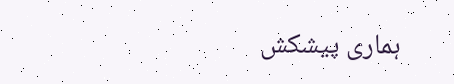ہماری پیشکش